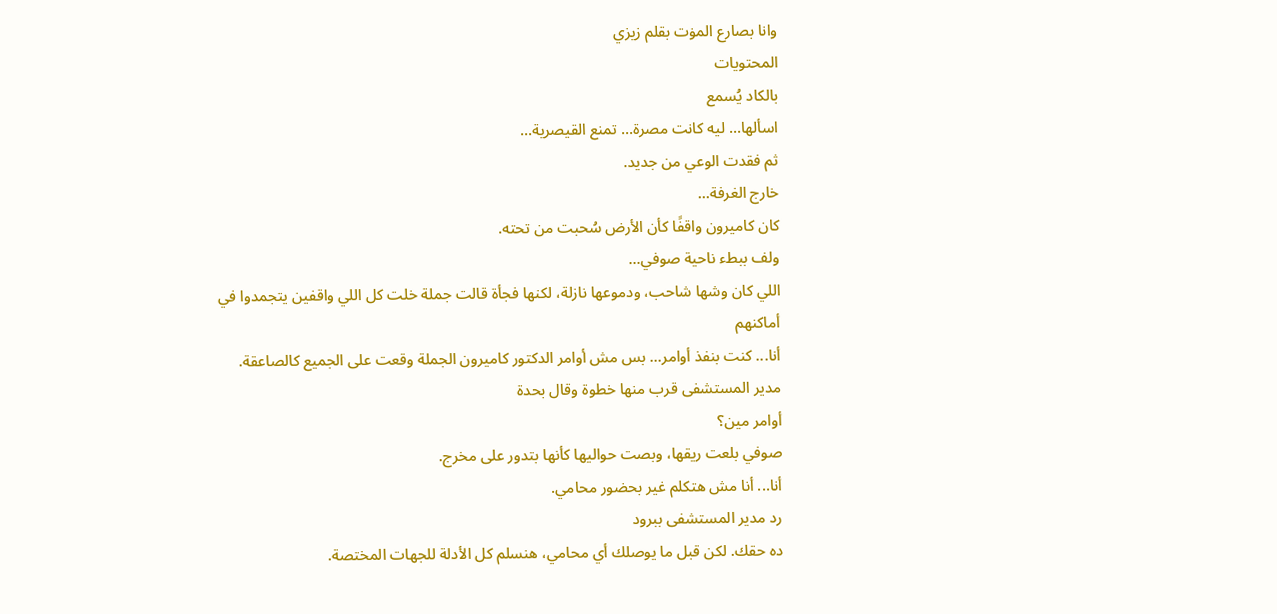وانا بصارع المۏت بقلم زيزي
المحتويات
بالكاد يُسمع
اسألها... ليه كانت مصرة... تمنع القيصرية...
ثم فقدت الوعي من جديد.
خارج الغرفة...
كان كاميرون واقفًا كأن الأرض سُحبت من تحته.
ولف ببطء ناحية صوفي...
اللي كان وشها شاحب، ودموعها نازلة، لكنها فجأة قالت جملة خلت كل اللي واقفين يتجمدوا في أماكنهم
أنا... كنت بنفذ أوامر... بس مش أوامر الدكتور كاميرون الجملة وقعت على الجميع كالصاعقة.
مدير المستشفى قرب منها خطوة وقال بحدة
أوامر مين؟
صوفي بلعت ريقها، وبصت حواليها كأنها بتدور على مخرج.
أنا... أنا مش هتكلم غير بحضور محامي.
رد مدير المستشفى ببرود
ده حقك. لكن قبل ما يوصلك أي محامي، هنسلم كل الأدلة للجهات المختصة.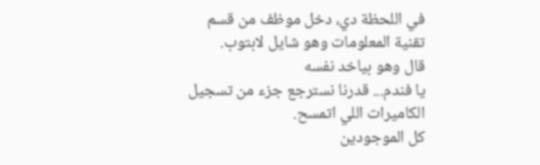في اللحظة دي، دخل موظف من قسم تقنية المعلومات وهو شايل لابتوب.
قال وهو بياخد نفسه
يا فندم... قدرنا نسترجع جزء من تسجيل الكاميرات اللي اتمسح.
كل الموجودين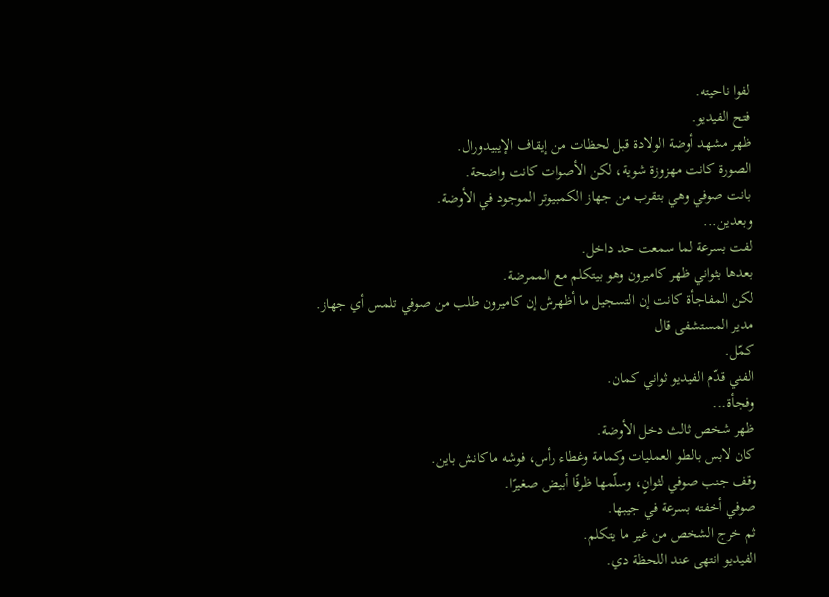لفوا ناحيته.
فتح الفيديو.
ظهر مشهد أوضة الولادة قبل لحظات من إيقاف الإيبيدورال.
الصورة كانت مهزوزة شوية، لكن الأصوات كانت واضحة.
بانت صوفي وهي بتقرب من جهاز الكمبيوتر الموجود في الأوضة.
وبعدين...
لفت بسرعة لما سمعت حد داخل.
بعدها بثواني ظهر كاميرون وهو بيتكلم مع الممرضة.
لكن المفاجأة كانت إن التسجيل ما أظهرش إن كاميرون طلب من صوفي تلمس أي جهاز.
مدير المستشفى قال
كمّل.
الفني قدّم الفيديو ثواني كمان.
وفجأة...
ظهر شخص ثالث دخل الأوضة.
كان لابس بالطو العمليات وكمامة وغطاء رأس، فوشه ماكانش باين.
وقف جنب صوفي لثوانٍ، وسلّمها ظرفًا أبيض صغيرًا.
صوفي أخفته بسرعة في جيبها.
ثم خرج الشخص من غير ما يتكلم.
الفيديو انتهى عند اللحظة دي.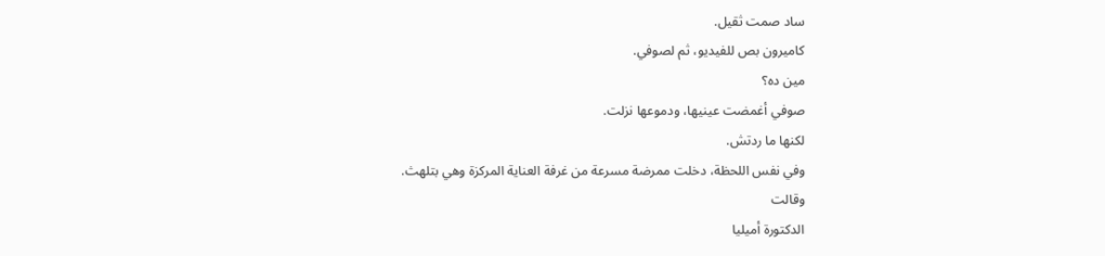ساد صمت ثقيل.
كاميرون بص للفيديو، ثم لصوفي.
مين ده؟
صوفي أغمضت عينيها، ودموعها نزلت.
لكنها ما ردتش.
وفي نفس اللحظة، دخلت ممرضة مسرعة من غرفة العناية المركزة وهي بتلهث.
وقالت
الدكتورة أميليا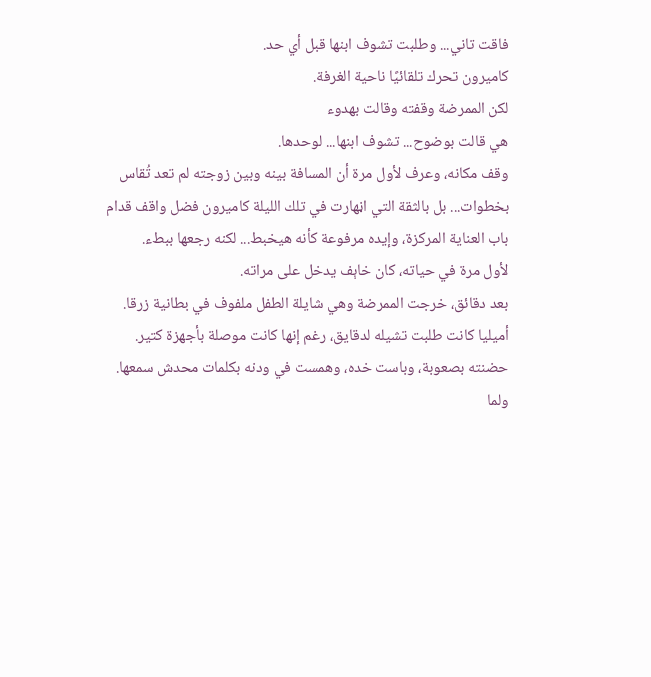فاقت تاني... وطلبت تشوف ابنها قبل أي حد.
كاميرون تحرك تلقائيًا ناحية الغرفة.
لكن الممرضة وقفته وقالت بهدوء
هي قالت بوضوح... تشوف ابنها... لوحدها.
وقف مكانه، وعرف لأول مرة أن المسافة بينه وبين زوجته لم تعد تُقاس بخطوات... بل بالثقة التي اڼهارت في تلك الليلة كاميرون فضل واقف قدام باب العناية المركزة، وإيده مرفوعة كأنه هيخبط... لكنه رجعها ببطء.
لأول مرة في حياته، كان خاېف يدخل على مراته.
بعد دقائق، خرجت الممرضة وهي شايلة الطفل ملفوف في بطانية زرقا.
أميليا كانت طلبت تشيله لدقايق، رغم إنها كانت موصلة بأجهزة كتير.
حضنته بصعوبة، وباست خده، وهمست في ودنه بكلمات محدش سمعها.
ولما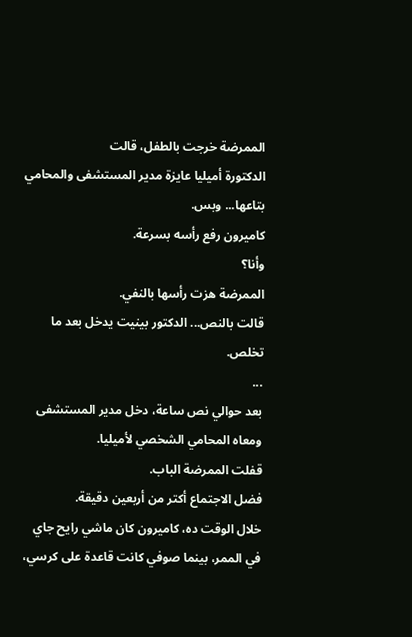الممرضة خرجت بالطفل، قالت
الدكتورة أميليا عايزة مدير المستشفى والمحامي بتاعها... وبس.
كاميرون رفع رأسه بسرعة.
وأنا؟
الممرضة هزت رأسها بالنفي.
قالت بالنص... الدكتور بينيت يدخل بعد ما تخلص.
...
بعد حوالي نص ساعة، دخل مدير المستشفى ومعاه المحامي الشخصي لأميليا.
قفلت الممرضة الباب.
فضل الاجتماع أكتر من أربعين دقيقة.
خلال الوقت ده، كاميرون كان ماشي رايح جاي في الممر، بينما صوفي كانت قاعدة على كرسي،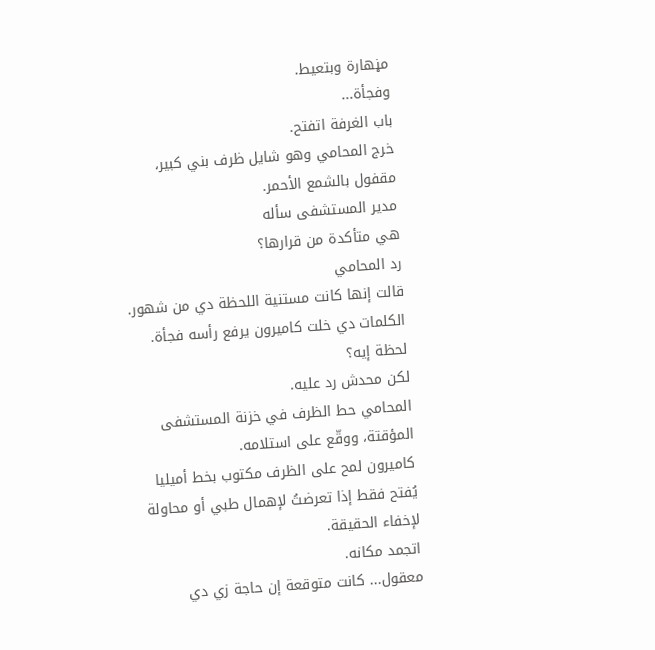مڼهارة وبتعيط.
وفجأة...
باب الغرفة اتفتح.
خرج المحامي وهو شايل ظرف بني كبير، مقفول بالشمع الأحمر.
مدير المستشفى سأله
هي متأكدة من قرارها؟
رد المحامي
قالت إنها كانت مستنية اللحظة دي من شهور.
الكلمات دي خلت كاميرون يرفع رأسه فجأة.
لحظة إيه؟
لكن محدش رد عليه.
المحامي حط الظرف في خزنة المستشفى المؤقتة، ووقّع على استلامه.
كاميرون لمح على الظرف مكتوب بخط أميليا
يُفتح فقط إذا تعرضتُ لإهمال طبي أو محاولة لإخفاء الحقيقة.
اتجمد مكانه.
معقول... كانت متوقعة إن حاجة زي دي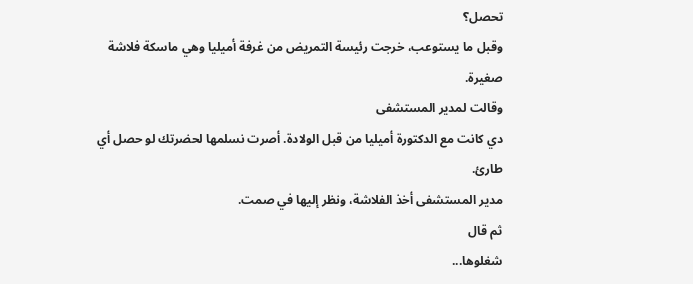تحصل؟
وقبل ما يستوعب، خرجت رئيسة التمريض من غرفة أميليا وهي ماسكة فلاشة صغيرة.
وقالت لمدير المستشفى
دي كانت مع الدكتورة أميليا من قبل الولادة. أصرت نسلمها لحضرتك لو حصل أي طارئ.
مدير المستشفى أخذ الفلاشة، ونظر إليها في صمت.
ثم قال
شغلوها...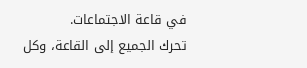في قاعة الاجتماعات.
تحرك الجميع إلى القاعة، وكل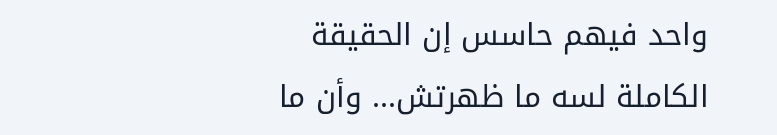واحد فيهم حاسس إن الحقيقة الكاملة لسه ما ظهرتش... وأن ما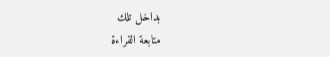بداخل تلك
متابعة القراءة